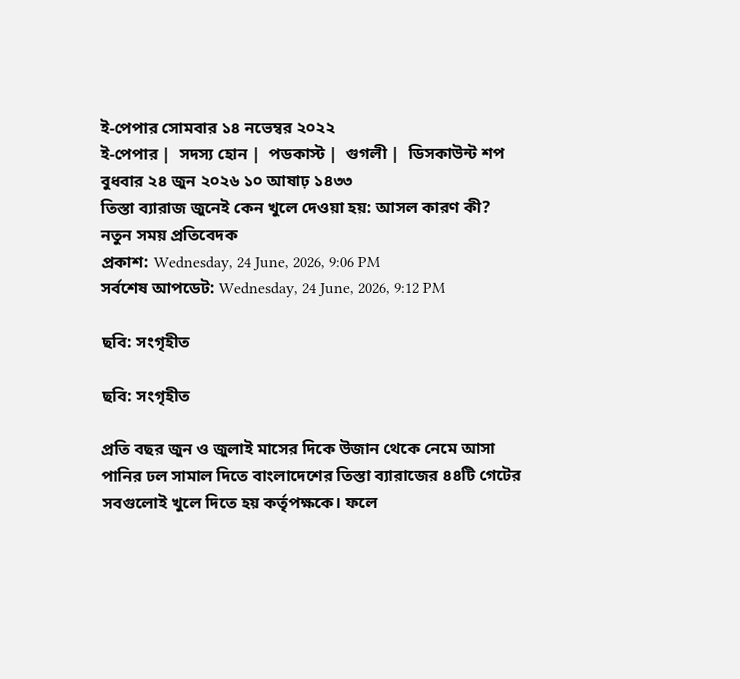ই-পেপার সোমবার ১৪ নভেম্বর ২০২২
ই-পেপার |  সদস্য হোন |  পডকাস্ট |  গুগলী |  ডিসকাউন্ট শপ
বুধবার ২৪ জুন ২০২৬ ১০ আষাঢ় ১৪৩৩
তিস্তা ব্যারাজ জুনেই কেন খুলে দেওয়া হয়: আসল কারণ কী?
নতুন সময় প্রতিবেদক
প্রকাশ: Wednesday, 24 June, 2026, 9:06 PM
সর্বশেষ আপডেট: Wednesday, 24 June, 2026, 9:12 PM

ছবি: সংগৃহীত

ছবি: সংগৃহীত

প্রতি বছর জুন ও জুলাই মাসের দিকে উজান থেকে নেমে আসা পানির ঢল সামাল দিতে বাংলাদেশের তিস্তা ব্যারাজের ৪৪টি গেটের সবগুলোই খুলে দিতে হয় কর্তৃপক্ষকে। ফলে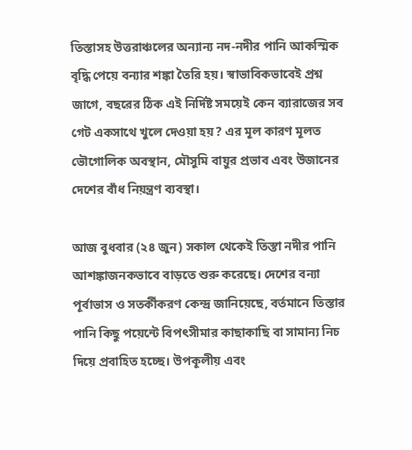তিস্তাসহ উত্তরাঞ্চলের অন্যান্য নদ-নদীর পানি আকস্মিক বৃদ্ধি পেয়ে বন্যার শঙ্কা তৈরি হয়। স্বাভাবিকভাবেই প্রশ্ন জাগে, বছরের ঠিক এই নির্দিষ্ট সময়েই কেন ব্যারাজের সব গেট একসাথে খুলে দেওয়া হয়? এর মূল কারণ মূলত ভৌগোলিক অবস্থান, মৌসুমি বায়ুর প্রভাব এবং উজানের দেশের বাঁধ নিয়ন্ত্রণ ব্যবস্থা।

আজ বুধবার (২৪ জুন) সকাল থেকেই তিস্তা নদীর পানি আশঙ্কাজনকভাবে বাড়তে শুরু করেছে। দেশের বন্যা পূর্বাভাস ও সতর্কীকরণ কেন্দ্র জানিয়েছে, বর্তমানে তিস্তার পানি কিছু পয়েন্টে বিপৎসীমার কাছাকাছি বা সামান্য নিচ দিয়ে প্রবাহিত হচ্ছে। উপকূলীয় এবং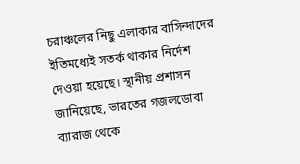চরাঞ্চলের নিছু এলাকার বাসিন্দাদের ইতিমধ্যেই সতর্ক থাকার নির্দেশ দেওয়া হয়েছে। স্থানীয় প্রশাসন জানিয়েছে, ভারতের গজলডোবা ব্যারাজ থেকে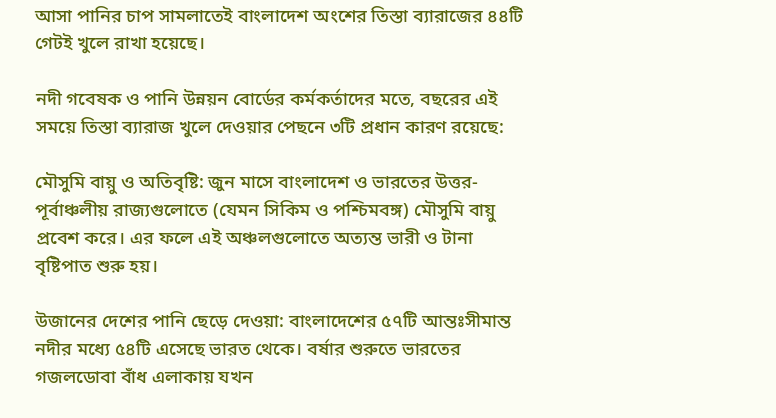আসা পানির চাপ সামলাতেই বাংলাদেশ অংশের তিস্তা ব্যারাজের ৪৪টি গেটই খুলে রাখা হয়েছে।

নদী গবেষক ও পানি উন্নয়ন বোর্ডের কর্মকর্তাদের মতে, বছরের এই সময়ে তিস্তা ব্যারাজ খুলে দেওয়ার পেছনে ৩টি প্রধান কারণ রয়েছে:

মৌসুমি বায়ু ও অতিবৃষ্টি: জুন মাসে বাংলাদেশ ও ভারতের উত্তর-পূর্বাঞ্চলীয় রাজ্যগুলোতে (যেমন সিকিম ও পশ্চিমবঙ্গ) মৌসুমি বায়ু প্রবেশ করে। এর ফলে এই অঞ্চলগুলোতে অত্যন্ত ভারী ও টানা বৃষ্টিপাত শুরু হয়।

উজানের দেশের পানি ছেড়ে দেওয়া: বাংলাদেশের ৫৭টি আন্তঃসীমান্ত নদীর মধ্যে ৫৪টি এসেছে ভারত থেকে। বর্ষার শুরুতে ভারতের গজলডোবা বাঁধ এলাকায় যখন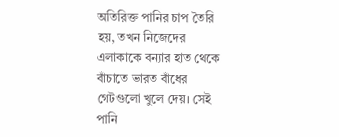অতিরিক্ত পানির চাপ তৈরি হয়, তখন নিজেদের এলাকাকে বন্যার হাত থেকে বাঁচাতে ভারত বাঁধের গেটগুলো খুলে দেয়। সেই পানি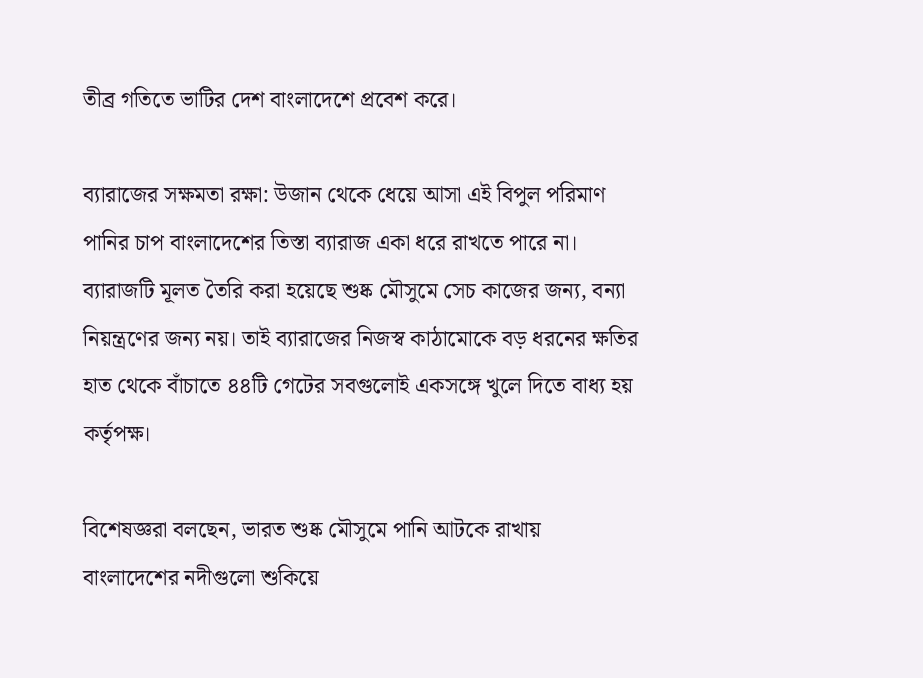তীব্র গতিতে ভাটির দেশ বাংলাদেশে প্রবেশ করে।

ব্যারাজের সক্ষমতা রক্ষা: উজান থেকে ধেয়ে আসা এই বিপুল পরিমাণ পানির চাপ বাংলাদেশের তিস্তা ব্যারাজ একা ধরে রাখতে পারে না। ব্যারাজটি মূলত তৈরি করা হয়েছে শুষ্ক মৌসুমে সেচ কাজের জন্য, বন্যা নিয়ন্ত্রণের জন্য নয়। তাই ব্যারাজের নিজস্ব কাঠামোকে বড় ধরনের ক্ষতির হাত থেকে বাঁচাতে ৪৪টি গেটের সবগুলোই একসঙ্গে খুলে দিতে বাধ্য হয় কর্তৃপক্ষ।

বিশেষজ্ঞরা বলছেন, ভারত শুষ্ক মৌসুমে পানি আটকে রাখায় বাংলাদেশের নদীগুলো শুকিয়ে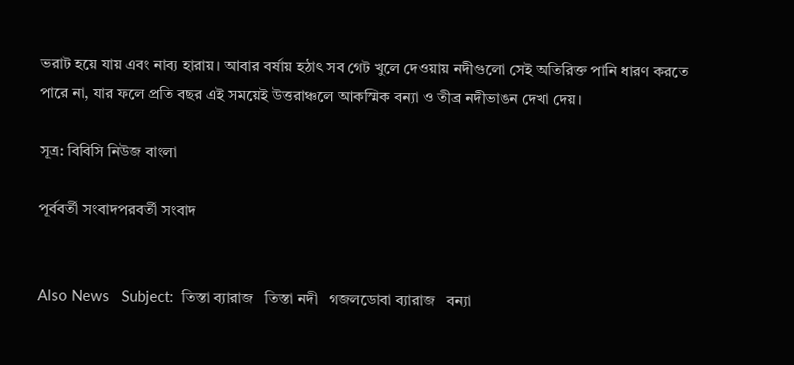ভরাট হয়ে যায় এবং নাব্য হারায়। আবার বর্ষায় হঠাৎ সব গেট খুলে দেওয়ায় নদীগুলো সেই অতিরিক্ত পানি ধারণ করতে পারে না, যার ফলে প্রতি বছর এই সময়েই উত্তরাঞ্চলে আকস্মিক বন্যা ও তীব্র নদীভাঙন দেখা দেয়।

সূত্র: বিবিসি নিউজ বাংলা

পূর্ববর্তী সংবাদপরবর্তী সংবাদ


Also News   Subject:  তিস্তা ব্যারাজ   তিস্তা নদী   গজলডোবা ব্যারাজ   বন্যা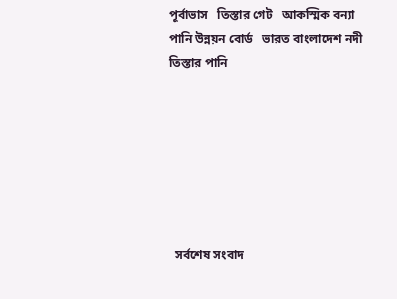পূর্বাভাস   তিস্তার গেট   আকস্মিক বন্যা   পানি উন্নয়ন বোর্ড   ভারত বাংলাদেশ নদী   তিস্তার পানি







  সর্বশেষ সংবাদ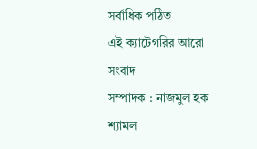সর্বাধিক পঠিত
এই ক্যাটেগরির আরো সংবাদ
সম্পাদক : নাজমুল হক শ্যামল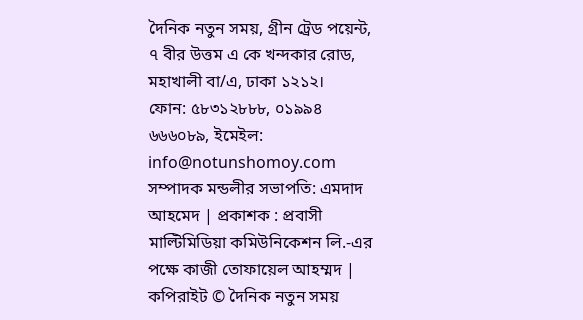দৈনিক নতুন সময়, গ্রীন ট্রেড পয়েন্ট, ৭ বীর উত্তম এ কে খন্দকার রোড, মহাখালী বা/এ, ঢাকা ১২১২।
ফোন: ৫৮৩১২৮৮৮, ০১৯৯৪ ৬৬৬০৮৯, ইমেইল: info@notunshomoy.com
সম্পাদক মন্ডলীর সভাপতি: এমদাদ আহমেদ | প্রকাশক : প্রবাসী মাল্টিমিডিয়া কমিউনিকেশন লি.-এর পক্ষে কাজী তোফায়েল আহম্মদ | কপিরাইট © দৈনিক নতুন সময়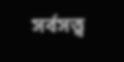সর্বসত্ত্ব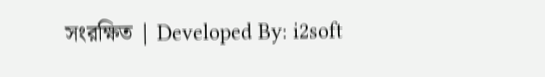সংরক্ষিত | Developed By: i2soft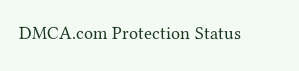DMCA.com Protection Status